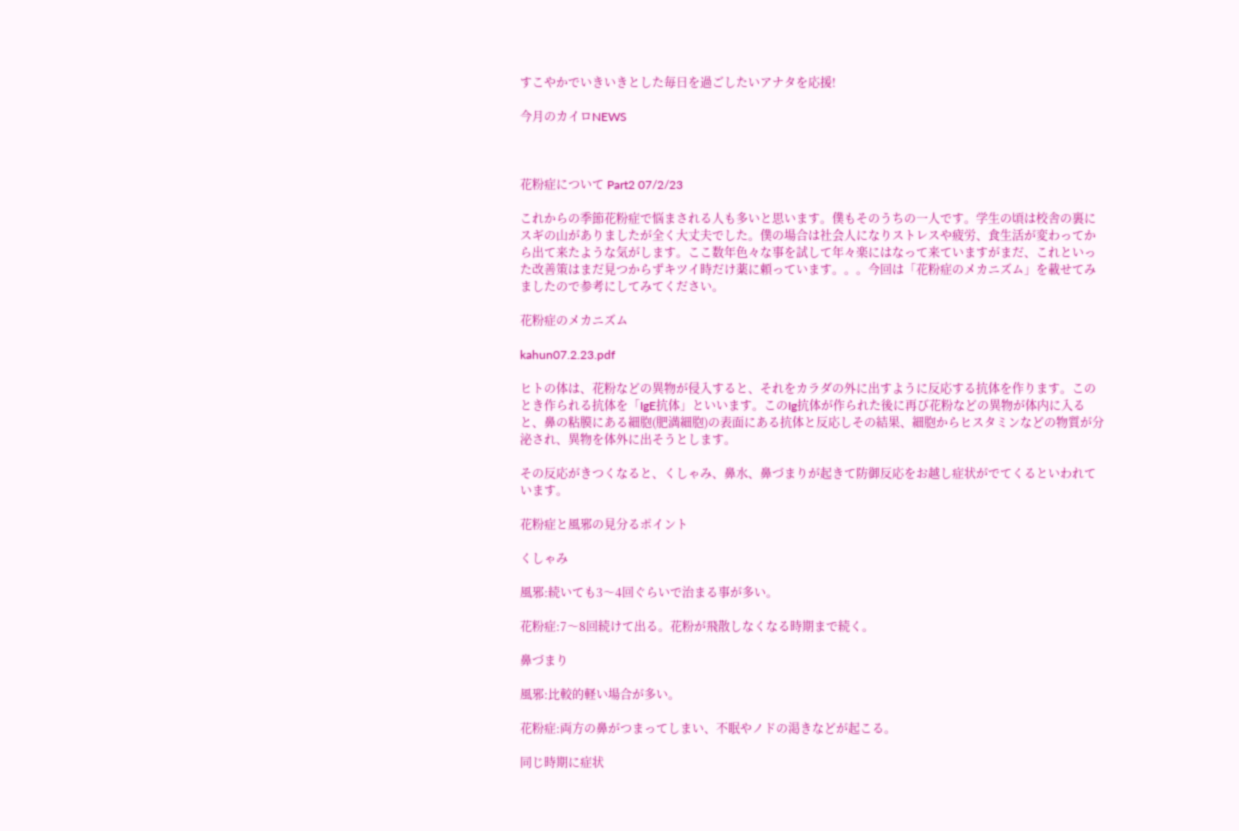すこやかでいきいきとした毎日を過ごしたいアナタを応援!

今月のカイロNEWS



花粉症について Part2 07/2/23

これからの季節花粉症で悩まされる人も多いと思います。僕もそのうちの一人です。学生の頃は校舎の裏にスギの山がありましたが全く大丈夫でした。僕の場合は社会人になりストレスや疲労、食生活が変わってから出て来たような気がします。ここ数年色々な事を試して年々楽にはなって来ていますがまだ、これといった改善策はまだ見つからずキツイ時だけ薬に頼っています。。。今回は「花粉症のメカニズム」を載せてみましたので参考にしてみてください。

花粉症のメカニズム

kahun07.2.23.pdf

ヒトの体は、花粉などの異物が侵入すると、それをカラダの外に出すように反応する抗体を作ります。このとき作られる抗体を「IgE抗体」といいます。このIg抗体が作られた後に再び花粉などの異物が体内に入ると、鼻の粘膜にある細胞(肥満細胞)の表面にある抗体と反応しその結果、細胞からヒスタミンなどの物質が分泌され、異物を体外に出そうとします。

その反応がきつくなると、くしゃみ、鼻水、鼻づまりが起きて防御反応をお越し症状がでてくるといわれています。

花粉症と風邪の見分るポイント

くしゃみ

風邪:続いても3〜4回ぐらいで治まる事が多い。

花粉症:7〜8回続けて出る。花粉が飛散しなくなる時期まで続く。

鼻づまり

風邪:比較的軽い場合が多い。

花粉症:両方の鼻がつまってしまい、不眠やノドの渇きなどが起こる。

同じ時期に症状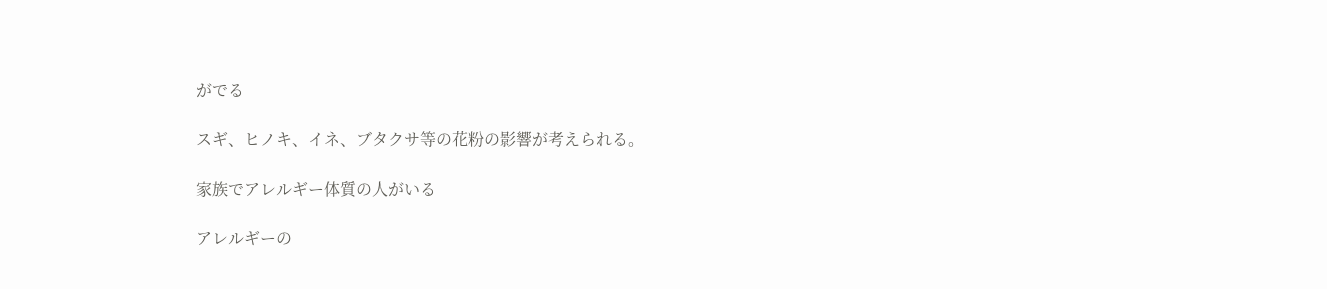がでる

スギ、ヒノキ、イネ、ブタクサ等の花粉の影響が考えられる。

家族でアレルギー体質の人がいる

アレルギーの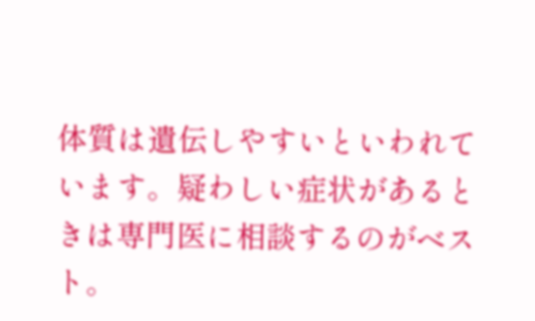体質は遺伝しやすいといわれています。疑わしい症状があるときは専門医に相談するのがベスト。